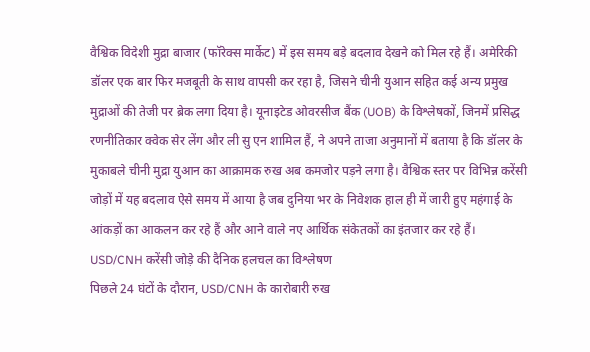वैश्विक विदेशी मुद्रा बाजार (फॉरेक्स मार्केट) में इस समय बड़े बदलाव देखने को मिल रहे हैं। अमेरिकी डॉलर एक बार फिर मजबूती के साथ वापसी कर रहा है, जिसने चीनी युआन सहित कई अन्य प्रमुख मुद्राओं की तेजी पर ब्रेक लगा दिया है। यूनाइटेड ओवरसीज बैंक (UOB) के विश्लेषकों, जिनमें प्रसिद्ध रणनीतिकार क्वेक सेर लेंग और ली सु एन शामिल हैं, ने अपने ताजा अनुमानों में बताया है कि डॉलर के मुकाबले चीनी मुद्रा युआन का आक्रामक रुख अब कमजोर पड़ने लगा है। वैश्विक स्तर पर विभिन्न करेंसी जोड़ों में यह बदलाव ऐसे समय में आया है जब दुनिया भर के निवेशक हाल ही में जारी हुए महंगाई के आंकड़ों का आकलन कर रहे हैं और आने वाले नए आर्थिक संकेतकों का इंतजार कर रहे हैं।
USD/CNH करेंसी जोड़े की दैनिक हलचल का विश्लेषण
पिछले 24 घंटों के दौरान, USD/CNH के कारोबारी रुख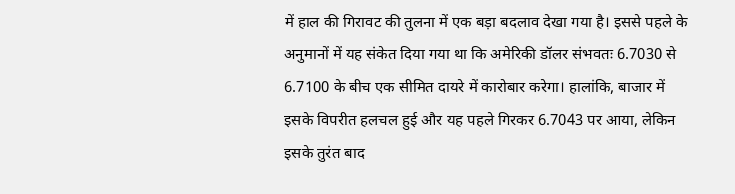में हाल की गिरावट की तुलना में एक बड़ा बदलाव देखा गया है। इससे पहले के अनुमानों में यह संकेत दिया गया था कि अमेरिकी डॉलर संभवतः 6.7030 से 6.7100 के बीच एक सीमित दायरे में कारोबार करेगा। हालांकि, बाजार में इसके विपरीत हलचल हुई और यह पहले गिरकर 6.7043 पर आया, लेकिन इसके तुरंत बाद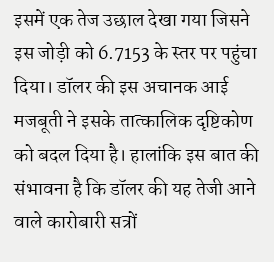इसमें एक तेज उछाल देखा गया जिसने इस जोड़ी को 6.7153 के स्तर पर पहुंचा दिया। डॉलर की इस अचानक आई मजबूती ने इसके तात्कालिक दृष्टिकोण को बदल दिया है। हालांकि इस बात की संभावना है कि डॉलर की यह तेजी आने वाले कारोबारी सत्रों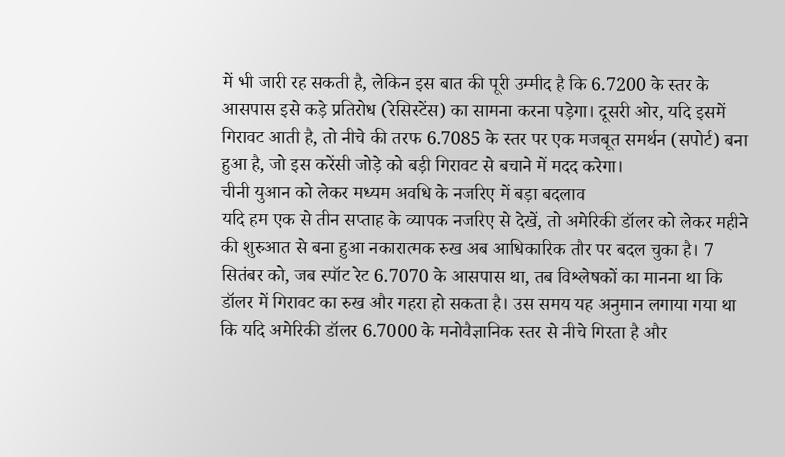में भी जारी रह सकती है, लेकिन इस बात की पूरी उम्मीद है कि 6.7200 के स्तर के आसपास इसे कड़े प्रतिरोध (रेसिस्टेंस) का सामना करना पड़ेगा। दूसरी ओर, यदि इसमें गिरावट आती है, तो नीचे की तरफ 6.7085 के स्तर पर एक मजबूत समर्थन (सपोर्ट) बना हुआ है, जो इस करेंसी जोड़े को बड़ी गिरावट से बचाने में मदद करेगा।
चीनी युआन को लेकर मध्यम अवधि के नजरिए में बड़ा बदलाव
यदि हम एक से तीन सप्ताह के व्यापक नजरिए से देखें, तो अमेरिकी डॉलर को लेकर महीने की शुरुआत से बना हुआ नकारात्मक रुख अब आधिकारिक तौर पर बदल चुका है। 7 सितंबर को, जब स्पॉट रेट 6.7070 के आसपास था, तब विश्लेषकों का मानना था कि डॉलर में गिरावट का रुख और गहरा हो सकता है। उस समय यह अनुमान लगाया गया था कि यदि अमेरिकी डॉलर 6.7000 के मनोवैज्ञानिक स्तर से नीचे गिरता है और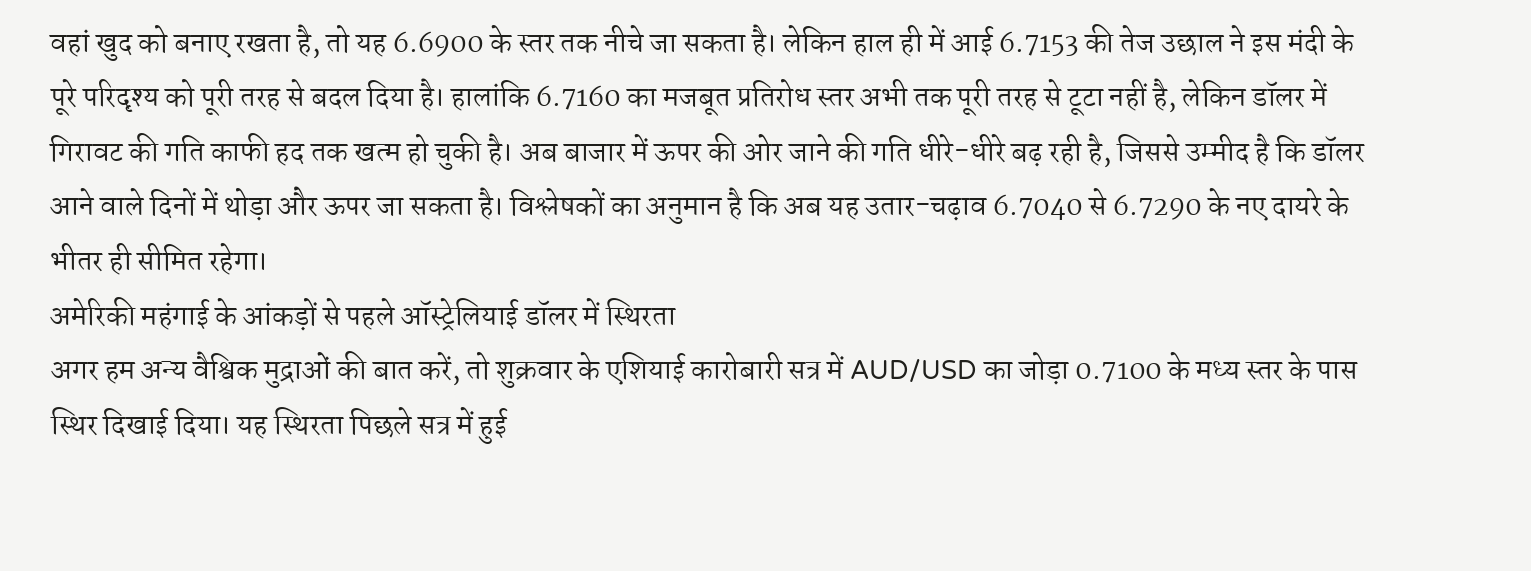वहां खुद को बनाए रखता है, तो यह 6.6900 के स्तर तक नीचे जा सकता है। लेकिन हाल ही में आई 6.7153 की तेज उछाल ने इस मंदी के पूरे परिदृश्य को पूरी तरह से बदल दिया है। हालांकि 6.7160 का मजबूत प्रतिरोध स्तर अभी तक पूरी तरह से टूटा नहीं है, लेकिन डॉलर में गिरावट की गति काफी हद तक खत्म हो चुकी है। अब बाजार में ऊपर की ओर जाने की गति धीरे-धीरे बढ़ रही है, जिससे उम्मीद है कि डॉलर आने वाले दिनों में थोड़ा और ऊपर जा सकता है। विश्लेषकों का अनुमान है कि अब यह उतार-चढ़ाव 6.7040 से 6.7290 के नए दायरे के भीतर ही सीमित रहेगा।
अमेरिकी महंगाई के आंकड़ों से पहले ऑस्ट्रेलियाई डॉलर में स्थिरता
अगर हम अन्य वैश्विक मुद्राओं की बात करें, तो शुक्रवार के एशियाई कारोबारी सत्र में AUD/USD का जोड़ा 0.7100 के मध्य स्तर के पास स्थिर दिखाई दिया। यह स्थिरता पिछले सत्र में हुई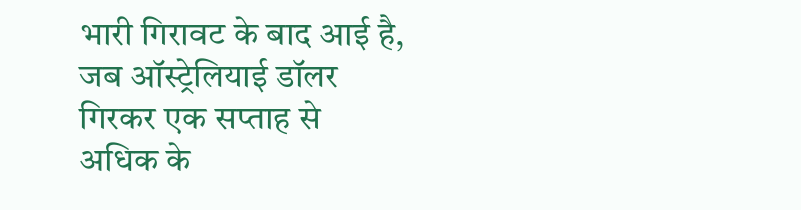भारी गिरावट के बाद आई है, जब ऑस्ट्रेलियाई डॉलर गिरकर एक सप्ताह से अधिक के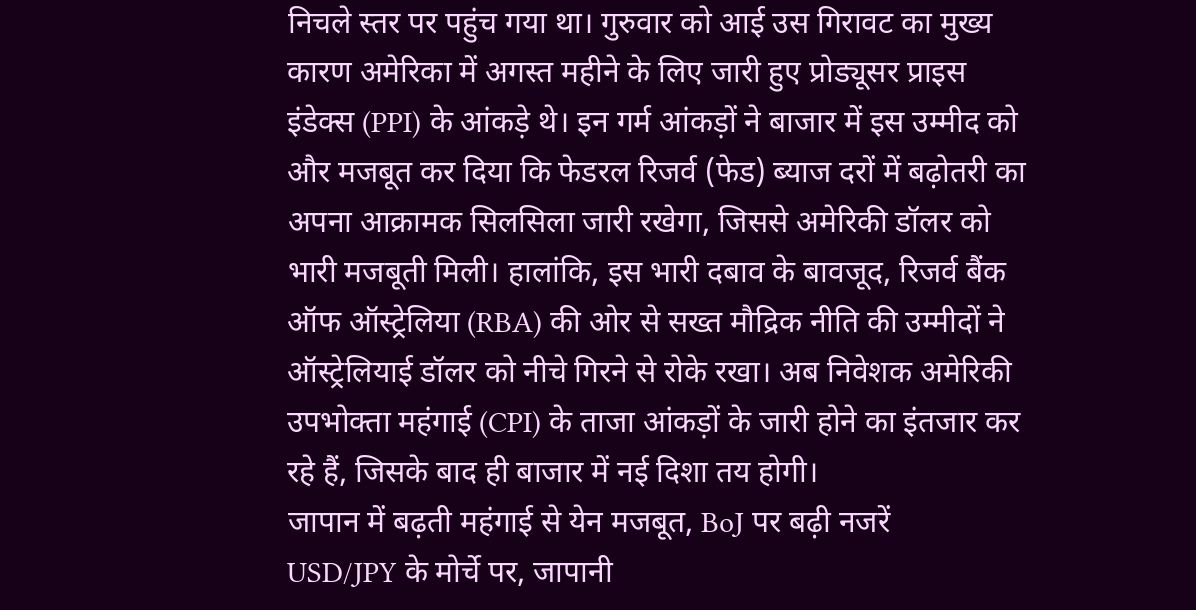निचले स्तर पर पहुंच गया था। गुरुवार को आई उस गिरावट का मुख्य कारण अमेरिका में अगस्त महीने के लिए जारी हुए प्रोड्यूसर प्राइस इंडेक्स (PPI) के आंकड़े थे। इन गर्म आंकड़ों ने बाजार में इस उम्मीद को और मजबूत कर दिया कि फेडरल रिजर्व (फेड) ब्याज दरों में बढ़ोतरी का अपना आक्रामक सिलसिला जारी रखेगा, जिससे अमेरिकी डॉलर को भारी मजबूती मिली। हालांकि, इस भारी दबाव के बावजूद, रिजर्व बैंक ऑफ ऑस्ट्रेलिया (RBA) की ओर से सख्त मौद्रिक नीति की उम्मीदों ने ऑस्ट्रेलियाई डॉलर को नीचे गिरने से रोके रखा। अब निवेशक अमेरिकी उपभोक्ता महंगाई (CPI) के ताजा आंकड़ों के जारी होने का इंतजार कर रहे हैं, जिसके बाद ही बाजार में नई दिशा तय होगी।
जापान में बढ़ती महंगाई से येन मजबूत, BoJ पर बढ़ी नजरें
USD/JPY के मोर्चे पर, जापानी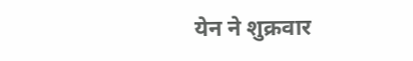येन ने शुक्रवार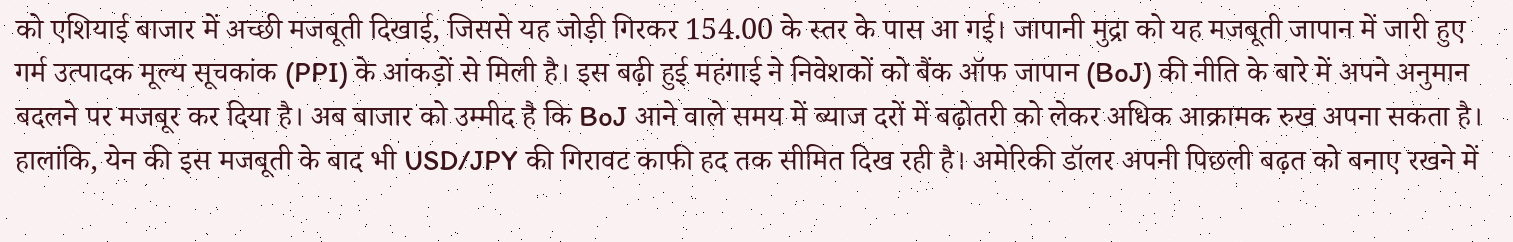को एशियाई बाजार में अच्छी मजबूती दिखाई, जिससे यह जोड़ी गिरकर 154.00 के स्तर के पास आ गई। जापानी मुद्रा को यह मजबूती जापान में जारी हुए गर्म उत्पादक मूल्य सूचकांक (PPI) के आंकड़ों से मिली है। इस बढ़ी हुई महंगाई ने निवेशकों को बैंक ऑफ जापान (BoJ) की नीति के बारे में अपने अनुमान बदलने पर मजबूर कर दिया है। अब बाजार को उम्मीद है कि BoJ आने वाले समय में ब्याज दरों में बढ़ोतरी को लेकर अधिक आक्रामक रुख अपना सकता है। हालांकि, येन की इस मजबूती के बाद भी USD/JPY की गिरावट काफी हद तक सीमित दिख रही है। अमेरिकी डॉलर अपनी पिछली बढ़त को बनाए रखने में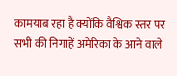कामयाब रहा है क्योंकि वैश्विक स्तर पर सभी की निगाहें अमेरिका के आने वाले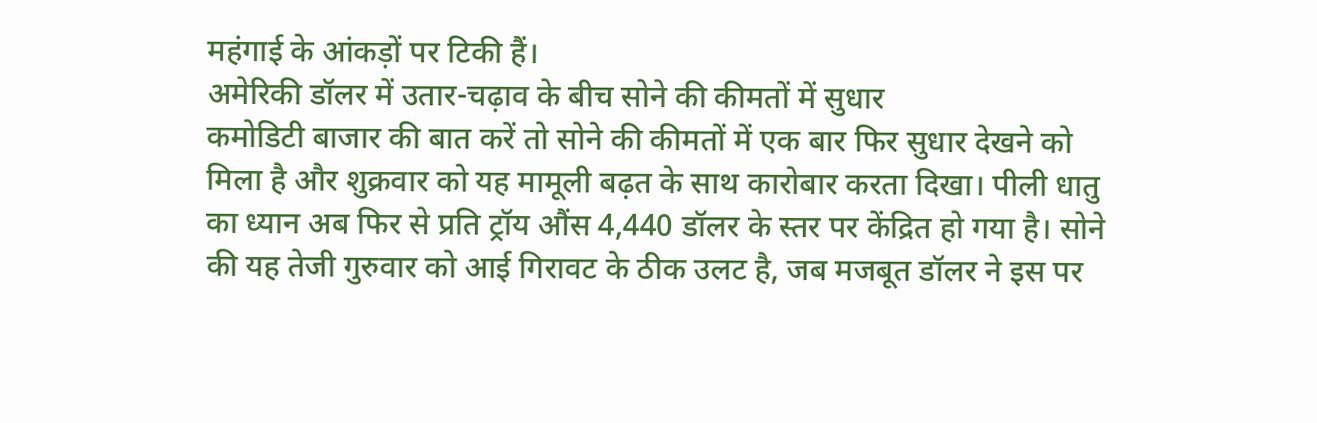महंगाई के आंकड़ों पर टिकी हैं।
अमेरिकी डॉलर में उतार-चढ़ाव के बीच सोने की कीमतों में सुधार
कमोडिटी बाजार की बात करें तो सोने की कीमतों में एक बार फिर सुधार देखने को मिला है और शुक्रवार को यह मामूली बढ़त के साथ कारोबार करता दिखा। पीली धातु का ध्यान अब फिर से प्रति ट्रॉय औंस 4,440 डॉलर के स्तर पर केंद्रित हो गया है। सोने की यह तेजी गुरुवार को आई गिरावट के ठीक उलट है, जब मजबूत डॉलर ने इस पर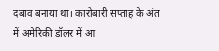दबाव बनाया था। कारोबारी सप्ताह के अंत में अमेरिकी डॉलर में आ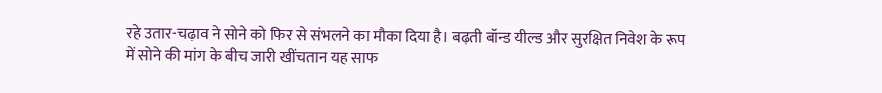रहे उतार-चढ़ाव ने सोने को फिर से संभलने का मौका दिया है। बढ़ती बॉन्ड यील्ड और सुरक्षित निवेश के रूप में सोने की मांग के बीच जारी खींचतान यह साफ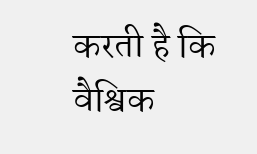करती है कि वैश्विक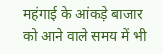महंगाई के आंकड़े बाजार को आने वाले समय में भी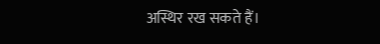अस्थिर रख सकते हैं।